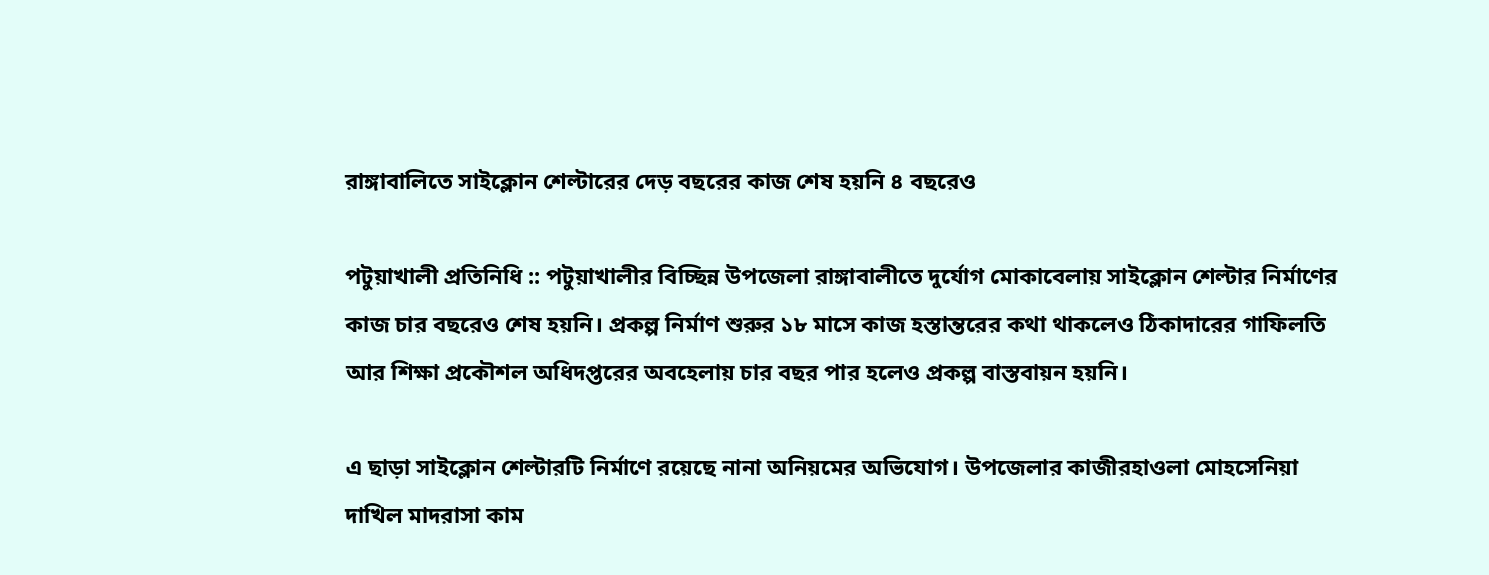রাঙ্গাবালিতে সাইক্লোন শেল্টারের দেড় বছরের কাজ শেষ হয়নি ৪ বছরেও

পটুয়াখালী প্রতিনিধি :: পটুয়াখালীর বিচ্ছিন্ন উপজেলা রাঙ্গাবালীতে দুর্যোগ মোকাবেলায় সাইক্লোন শেল্টার নির্মাণের কাজ চার বছরেও শেষ হয়নি। প্রকল্প নির্মাণ শুরুর ১৮ মাসে কাজ হস্তান্তরের কথা থাকলেও ঠিকাদারের গাফিলতি আর শিক্ষা প্রকৌশল অধিদপ্তরের অবহেলায় চার বছর পার হলেও প্রকল্প বাস্তবায়ন হয়নি।

এ ছাড়া সাইক্লোন শেল্টারটি নির্মাণে রয়েছে নানা অনিয়মের অভিযোগ। উপজেলার কাজীরহাওলা মোহসেনিয়া দাখিল মাদরাসা কাম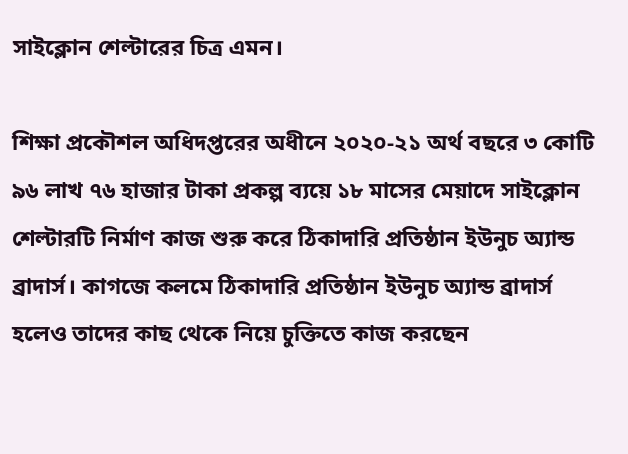সাইক্লোন শেল্টারের চিত্র এমন।

শিক্ষা প্রকৌশল অধিদপ্তরের অধীনে ২০২০-২১ অর্থ বছরে ৩ কোটি ৯৬ লাখ ৭৬ হাজার টাকা প্রকল্প ব্যয়ে ১৮ মাসের মেয়াদে সাইক্লোন শেল্টারটি নির্মাণ কাজ শুরু করে ঠিকাদারি প্রতিষ্ঠান ইউনুচ অ্যান্ড ব্রাদার্স। কাগজে কলমে ঠিকাদারি প্রতিষ্ঠান ইউনুচ অ্যান্ড ব্রাদার্স হলেও তাদের কাছ থেকে নিয়ে চুক্তিতে কাজ করছেন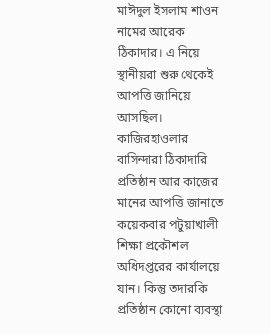মাঈদুল ইসলাম শাওন নামের আরেক ঠিকাদার। এ নিয়ে স্থানীয়রা শুরু থেকেই আপত্তি জানিয়ে আসছিল। কাজিরহাওলার বাসিন্দারা ঠিকাদারি প্রতিষ্ঠান আর কাজের মানের আপত্তি জানাতে কয়েকবার পটুয়াখালী শিক্ষা প্রকৌশল অধিদপ্তরের কার্যালয়ে যান। কিন্তু তদারকি প্রতিষ্ঠান কোনো ব্যবস্থা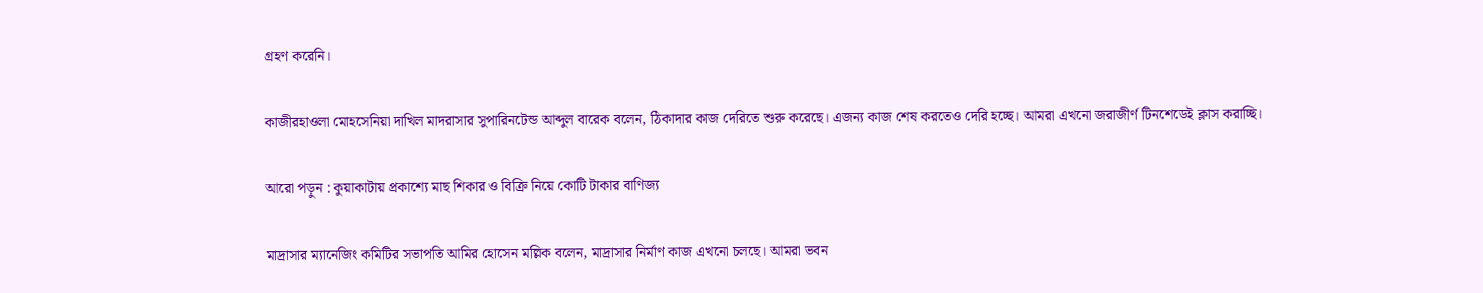গ্রহণ করেনি।

কাজীরহাওলা মোহসেনিয়া দাখিল মাদরাসার সুপারিনটেন্ড আব্দুল বারেক বলেন, ঠিকাদার কাজ দেরিতে শুরু করেছে। এজন্য কাজ শেষ করতেও দেরি হচ্ছে। আমরা এখনো জরাজীর্ণ টিনশেডেই ক্লাস করাচ্ছি।

আরো পড়ুন : কুয়াকাটায় প্রকাশ্যে মাছ শিকার ও বিক্রি নিয়ে কোটি টাকার বাণিজ্য

মাদ্রাসার ম্যানেজিং কমিটির সভাপতি আমির হোসেন মল্লিক বলেন, মাদ্রাসার নির্মাণ কাজ এখনো চলছে। আমরা ভবন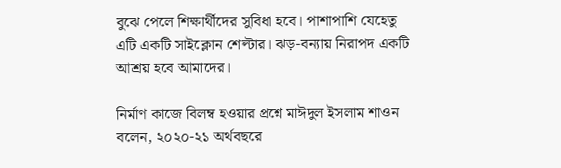বুঝে পেলে শিক্ষার্থীদের সুবিধা হবে। পাশাপাশি যেহেতু এটি একটি সাইক্লোন শেল্টার। ঝড়-বন্যায় নিরাপদ একটি আশ্রয় হবে আমাদের।

নির্মাণ কাজে বিলম্ব হওয়ার প্রশ্নে মাঈদুল ইসলাম শাওন বলেন, ২০২০-২১ অর্থবছরে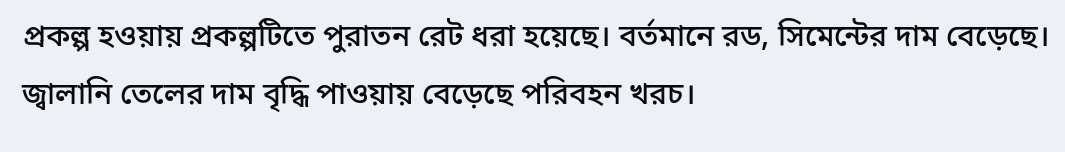প্রকল্প হওয়ায় প্রকল্পটিতে পুরাতন রেট ধরা হয়েছে। বর্তমানে রড, সিমেন্টের দাম বেড়েছে। জ্বালানি তেলের দাম বৃদ্ধি পাওয়ায় বেড়েছে পরিবহন খরচ।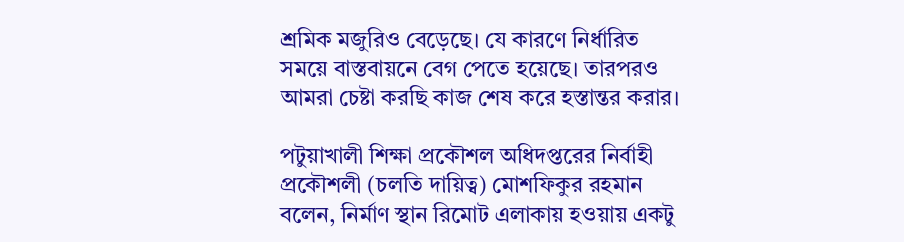শ্রমিক মজুরিও বেড়েছে। যে কারণে নির্ধারিত সময়ে বাস্তবায়নে বেগ পেতে হয়েছে। তারপরও আমরা চেষ্টা করছি কাজ শেষ করে হস্তান্তর করার।

পটুয়াখালী শিক্ষা প্রকৌশল অধিদপ্তরের নির্বাহী প্রকৌশলী (চলতি দায়িত্ব) মোশফিকুর রহমান বলেন, নির্মাণ স্থান রিমোট এলাকায় হওয়ায় একটু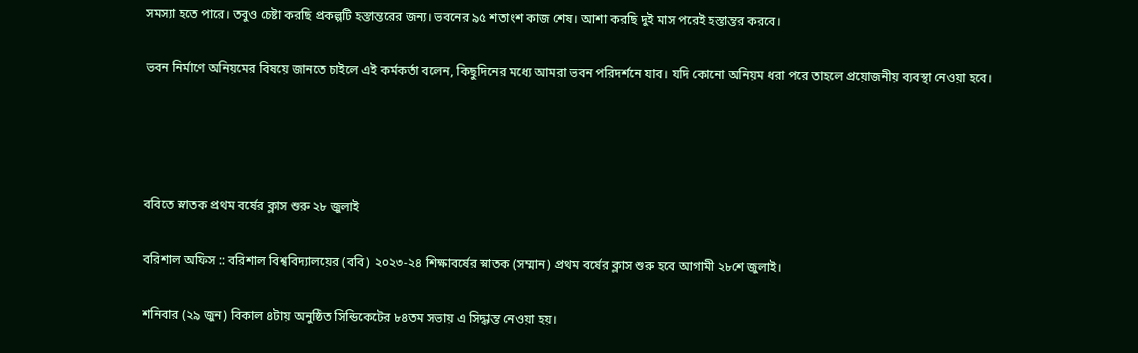সমস্যা হতে পারে। তবুও চেষ্টা করছি প্রকল্পটি হস্তান্তরের জন্য। ভবনের ৯৫ শতাংশ কাজ শেষ। আশা করছি দুই মাস পরেই হস্তান্তর করবে।

ভবন নির্মাণে অনিয়মের বিষয়ে জানতে চাইলে এই কর্মকর্তা বলেন, কিছুদিনের মধ্যে আমরা ভবন পরিদর্শনে যাব। যদি কোনো অনিয়ম ধরা পরে তাহলে প্রয়োজনীয় ব্যবস্থা নেওয়া হবে।




ববিতে স্নাতক প্রথম বর্ষের ক্লাস শুরু ২৮ জুলাই

বরিশাল অফিস :: বরিশাল বিশ্ববিদ্যালয়ের (ববি) ২০২৩-২৪ শিক্ষাবর্ষের স্নাতক (সম্মান) প্রথম বর্ষের ক্লাস শুরু হবে আগামী ২৮শে জুলাই।

শনিবার (২৯ জুন) বিকাল ৪টায় অনুষ্ঠিত সিন্ডিকেটের ৮৪তম সভায় এ সিদ্ধান্ত নেওয়া হয়।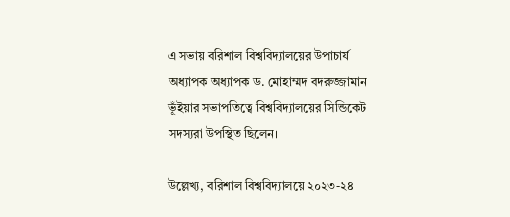এ সভায় বরিশাল বিশ্ববিদ্যালয়ের উপাচার্য অধ্যাপক অধ্যাপক ড. মোহাম্মদ বদরুজ্জামান ভূঁইয়ার সভাপতিত্বে বিশ্ববিদ্যালয়ের সিন্ডিকেট সদস্যরা উপস্থিত ছিলেন।

উল্লেখ্য, বরিশাল বিশ্ববিদ্যালয়ে ২০২৩-২৪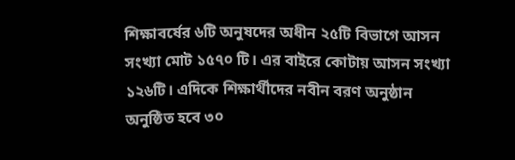শিক্ষাবর্ষের ৬টি অনুষদের অধীন ২৫টি বিভাগে আসন সংখ্যা মোট ১৫৭০ টি। এর বাইরে কোটায় আসন সংখ্যা ১২৬টি। এদিকে শিক্ষার্থীদের নবীন বরণ অনুষ্ঠান অনুষ্ঠিত হবে ৩০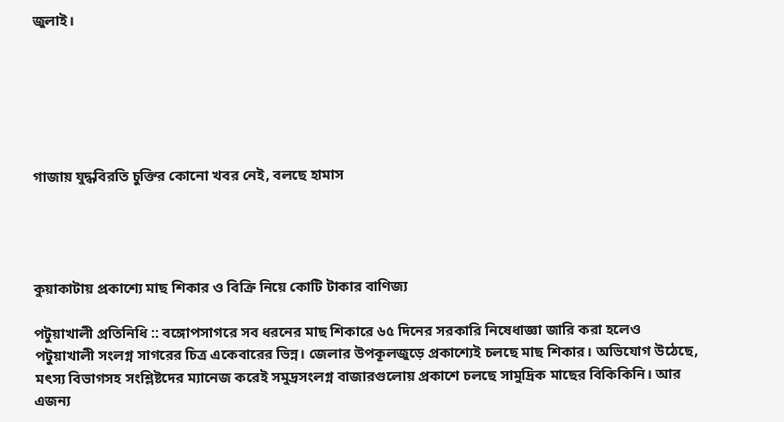জুলাই।






গাজায় যুদ্ধবিরতি চুক্তির কোনো খবর নেই, বলছে হামাস




কুয়াকাটায় প্রকাশ্যে মাছ শিকার ও বিক্রি নিয়ে কোটি টাকার বাণিজ্য

পটুয়াখালী প্রতিনিধি :: বঙ্গোপসাগরে সব ধরনের মাছ শিকারে ৬৫ দিনের সরকারি নিষেধাজ্ঞা জারি করা হলেও পটুয়াখালী সংলগ্ন সাগরের চিত্র একেবারের ভিন্ন। জেলার উপকূলজুড়ে প্রকাশ্যেই চলছে মাছ শিকার। অভিযোগ উঠেছে, মৎস্য বিভাগসহ সংশ্লিষ্টদের ম্যানেজ করেই সমুদ্রসংলগ্ন বাজারগুলোয় প্রকাশে চলছে সামুদ্রিক মাছের বিকিকিনি। আর এজন্য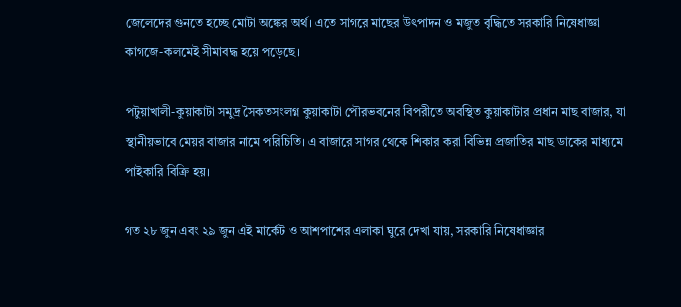জেলেদের গুনতে হচ্ছে মোটা অঙ্কের অর্থ। এতে সাগরে মাছের উৎপাদন ও মজুত বৃদ্ধিতে সরকারি নিষেধাজ্ঞা কাগজে-কলমেই সীমাবদ্ধ হয়ে পড়েছে।

পটুয়াখালী-কুয়াকাটা সমুদ্র সৈকতসংলগ্ন কুয়াকাটা পৌরভবনের বিপরীতে অবস্থিত কুয়াকাটার প্রধান মাছ বাজার, যা স্থানীয়ভাবে মেয়র বাজার নামে পরিচিতি। এ বাজারে সাগর থেকে শিকার করা বিভিন্ন প্রজাতির মাছ ডাকের মাধ্যমে পাইকারি বিক্রি হয়।

গত ২৮ জুন এবং ২৯ জুন এই মার্কেট ও আশপাশের এলাকা ঘুরে দেখা যায়, সরকারি নিষেধাজ্ঞার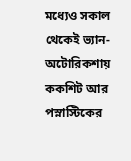মধ্যেও সকাল থেকেই ভ্যান-অটোরিকশায় ককশিট আর পস্নাস্টিকের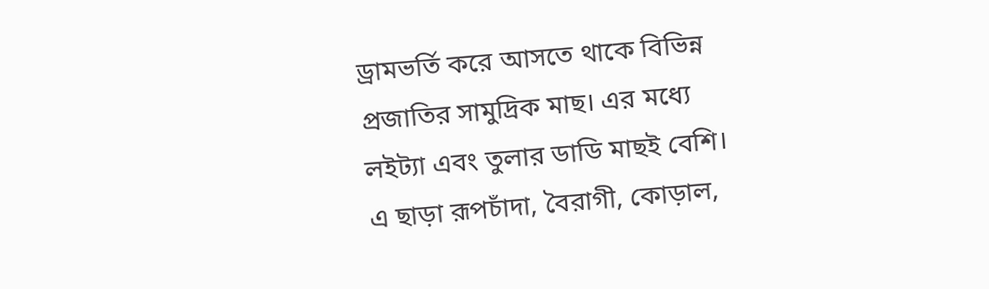ড্রামভর্তি করে আসতে থাকে বিভিন্ন প্রজাতির সামুদ্রিক মাছ। এর মধ্যে লইট্যা এবং তুলার ডাডি মাছই বেশি। এ ছাড়া রূপচাঁদা, বৈরাগী, কোড়াল,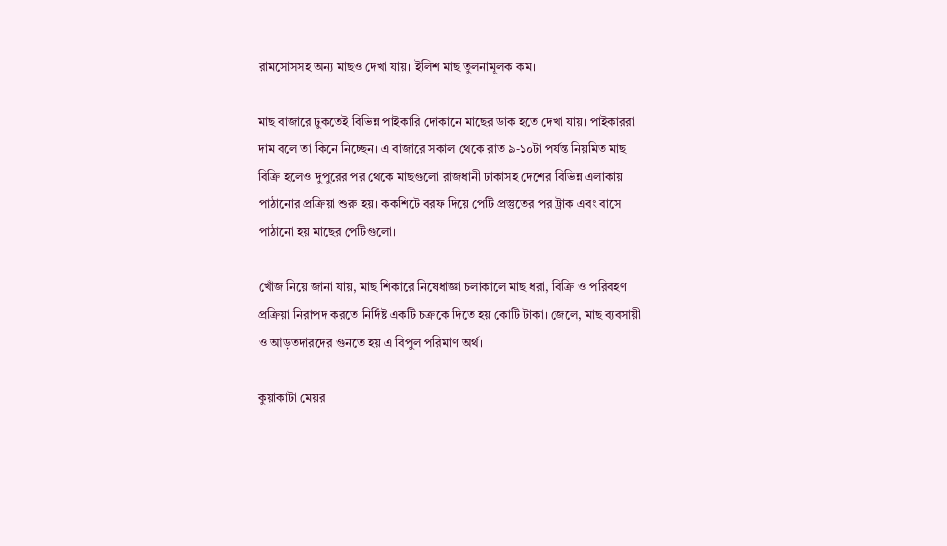রামসোসসহ অন্য মাছও দেখা যায়। ইলিশ মাছ তুলনামূলক কম।

মাছ বাজারে ঢুকতেই বিভিন্ন পাইকারি দোকানে মাছের ডাক হতে দেখা যায়। পাইকাররা দাম বলে তা কিনে নিচ্ছেন। এ বাজারে সকাল থেকে রাত ৯-১০টা পর্যন্ত নিয়মিত মাছ বিক্রি হলেও দুপুরের পর থেকে মাছগুলো রাজধানী ঢাকাসহ দেশের বিভিন্ন এলাকায় পাঠানোর প্রক্রিয়া শুরু হয়। ককশিটে বরফ দিয়ে পেটি প্রস্তুতের পর ট্রাক এবং বাসে পাঠানো হয় মাছের পেটিগুলো।

খোঁজ নিয়ে জানা যায়, মাছ শিকারে নিষেধাজ্ঞা চলাকালে মাছ ধরা, বিক্রি ও পরিবহণ প্রক্রিয়া নিরাপদ করতে নির্দিষ্ট একটি চক্রকে দিতে হয় কোটি টাকা। জেলে, মাছ ব্যবসায়ী ও আড়তদারদের গুনতে হয় এ বিপুল পরিমাণ অর্থ।

কুয়াকাটা মেয়র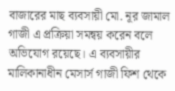বাজারের মাছ ব্যবসায়ী মো. নূর জামাল গাজী এ প্রক্রিয়া সমন্বয় করেন বলে অভিযোগ রয়েছে। এ ব্যবসায়ীর মালিকানাধীন মেসার্স গাজী ফিশ থেকে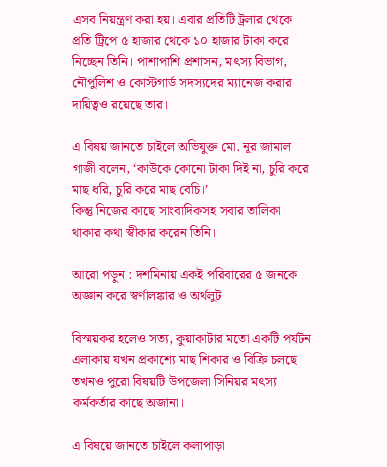এসব নিয়ন্ত্রণ করা হয়। এবার প্রতিটি ট্রলার থেকে প্রতি ট্রিপে ৫ হাজার থেকে ১০ হাজার টাকা করে নিচ্ছেন তিনি। পাশাপাশি প্রশাসন, মৎস্য বিভাগ, নৌপুলিশ ও কোস্টগার্ড সদস্যদের ম্যানেজ করার দায়িত্বও রয়েছে তার।

এ বিষয় জানতে চাইলে অভিযুক্ত মো. নূর জামাল গাজী বলেন, ‘কাউকে কোনো টাকা দিই না, চুরি করে মাছ ধরি, চুরি করে মাছ বেচি।’
কিন্তু নিজের কাছে সাংবাদিকসহ সবার তালিকা থাকার কথা স্বীকার করেন তিনি।

আরো পড়ুন : দশমিনায় একই পরিবারের ৫ জনকে অজ্ঞান করে স্বর্ণালঙ্কার ও অর্থলুট

বিস্ময়কর হলেও সত্য, কুয়াকাটার মতো একটি পর্যটন এলাকায় যখন প্রকাশ্যে মাছ শিকার ও বিক্রি চলছে তখনও পুরো বিষয়টি উপজেলা সিনিয়র মৎস্য কর্মকর্তার কাছে অজানা।

এ বিষয়ে জানতে চাইলে কলাপাড়া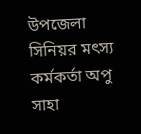উপজেলা সিনিয়র মৎস্য কর্মকর্তা অপু সাহা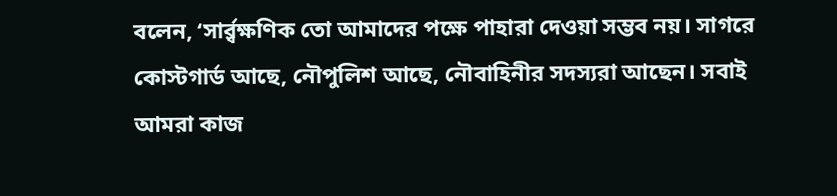বলেন, ‘সার্র্বক্ষণিক তো আমাদের পক্ষে পাহারা দেওয়া সম্ভব নয়। সাগরে কোস্টগার্ড আছে, নৌপুলিশ আছে, নৌবাহিনীর সদস্যরা আছেন। সবাই আমরা কাজ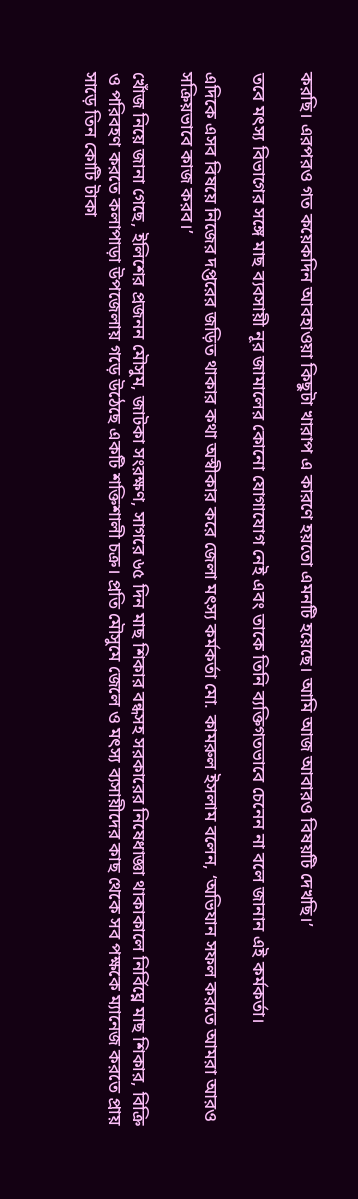করছি। এরপরও গত কয়েকদিন আবহাওয়া কিছুটা খারাপ এ কারণে হয়তো এমনটি হয়েছে। আমি আজ আবারও বিষয়টি দেখছি।’

তবে মৎস্য বিভাগের সঙ্গে মাছ ব্যবসায়ী নূর জামালের কোনো যোগাযোগ নেই এবং তাকে তিনি ব্যক্তিগতভাবে চেনেন না বলে জানান এই কর্মকর্তা।

এদিকে এসব বিষয়ে নিজের দপ্তরের জড়িত থাকার কথা অস্বীকার করে জেলা মৎস্য কর্মকর্তা মো. কামরুল ইসলাম বলেন, ‘অভিযান সফল করতে আমরা আরও সক্রিয়ভাবে কাজ করব।’

খোঁজ নিয়ে জানা গেছে, ইলিশের প্রজনন মৌসুম, জাটকা সংরক্ষণ, সাগরে ৬৫ দিন মাছ শিকার বন্ধসহ সরকারের নিষেধাজ্ঞা থাকাকালে নির্বিঘ্নে মাছ শিকার, বিক্রি ও পরিবহণ করতে কলাপাড়া উপজেলায় গড়ে উঠেছে একটি শক্তিশালী চক্র। প্রতি মৌসুমে জেলে ও মৎস্য ব্যসায়ীদের কাছ থেকে সব পক্ষকে ম্যানেজ করতে প্রায় সাড়ে তিন কোটি টাকা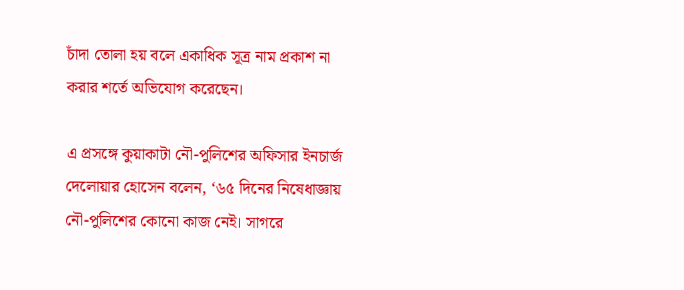চাঁদা তোলা হয় বলে একাধিক সূত্র নাম প্রকাশ না করার শর্তে অভিযোগ করেছেন।

এ প্রসঙ্গে কুয়াকাটা নৌ-পুলিশের অফিসার ইনচার্জ দেলোয়ার হোসেন বলেন, ‘৬৫ দিনের নিষেধাজ্ঞায় নৌ-পুলিশের কোনো কাজ নেই। সাগরে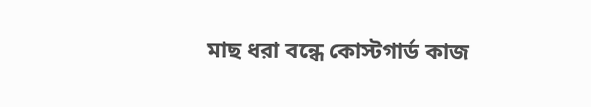মাছ ধরা বন্ধে কোস্টগার্ড কাজ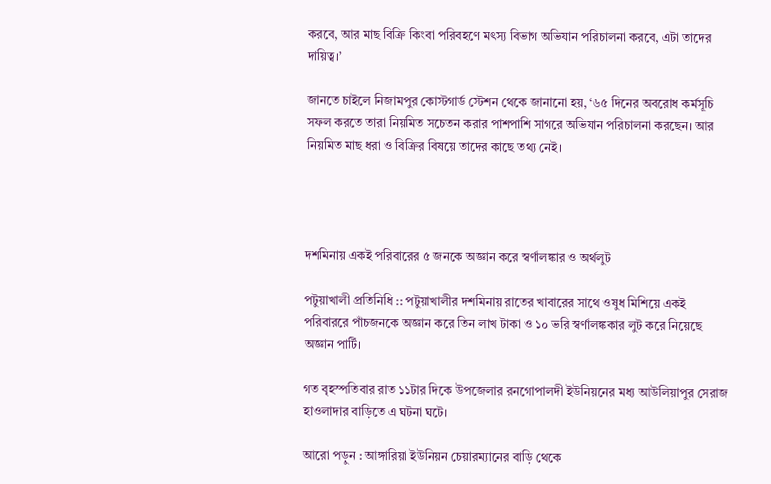করবে, আর মাছ বিক্রি কিংবা পরিবহণে মৎস্য বিভাগ অভিযান পরিচালনা করবে, এটা তাদের দায়িত্ব।’

জানতে চাইলে নিজামপুর কোস্টগার্ড স্টেশন থেকে জানানো হয়, ‘৬৫ দিনের অবরোধ কর্মসূচি সফল করতে তারা নিয়মিত সচেতন করার পাশপাশি সাগরে অভিযান পরিচালনা করছেন। আর নিয়মিত মাছ ধরা ও বিক্রির বিষয়ে তাদের কাছে তথ্য নেই।




দশমিনায় একই পরিবারের ৫ জনকে অজ্ঞান করে স্বর্ণালঙ্কার ও অর্থলুট

পটুয়াখালী প্রতিনিধি :: পটুয়াখালীর দশমিনায় রাতের খাবারের সাথে ওষুধ মিশিয়ে একই পরিবাররে পাঁচজনকে অজ্ঞান করে তিন লাখ টাকা ও ১০ ভরি স্বর্ণালঙ্ককার লুট করে নিয়েছে অজ্ঞান পার্টি।

গত বৃহস্পতিবার রাত ১১টার দিকে উপজেলার রনগোপালদী ইউনিয়নের মধ্য আউলিয়াপুর সেরাজ হাওলাদার বাড়িতে এ ঘটনা ঘটে।

আরো পড়ুন : আঙ্গা‌রিয়া ইউনিয়ন চেয়ারম‌্যা‌নের বাড়ি থে‌কে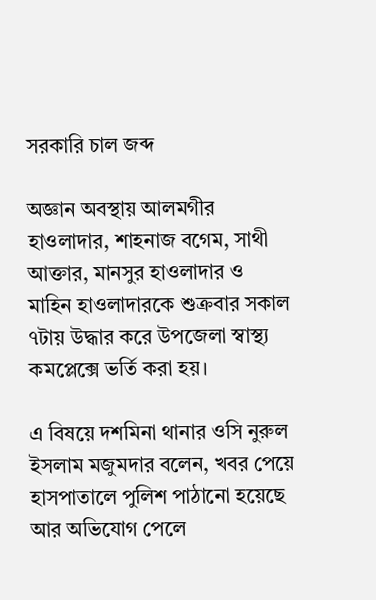সরকারি চাল জব্দ

অজ্ঞান অবস্থায় আলমগীর হাওলাদার, শাহনাজ বগেম, সাথী আক্তার, মানসুর হাওলাদার ও মাহিন হাওলাদারকে শুক্রবার সকাল ৭টায় উদ্ধার করে উপজেলা স্বাস্থ্য কমপ্লেক্সে ভর্তি করা হয়।

এ বিষয়ে দশমিনা থানার ওসি নুরুল ইসলাম মজুমদার বলেন, খবর পেয়ে হাসপাতালে পুলিশ পাঠানো হয়েছে আর অভিযোগ পেলে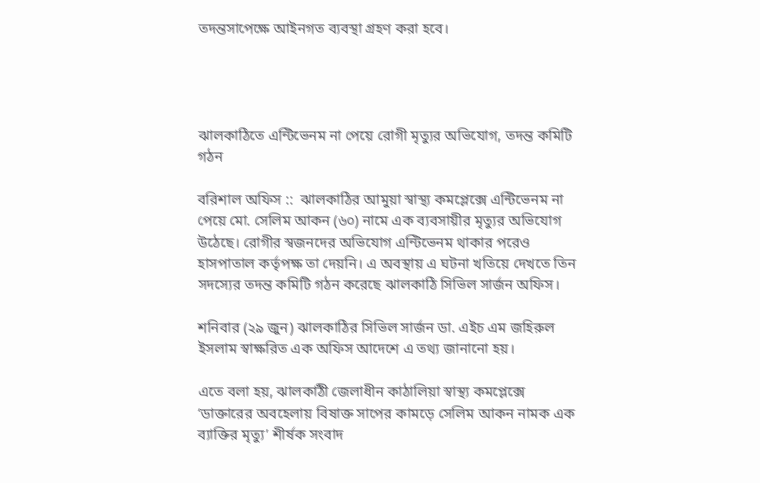তদন্তসাপেক্ষে আইনগত ব্যবস্থা গ্রহণ করা হবে।




ঝালকাঠিতে এন্টিভেনম না পেয়ে রোগী মৃত্যুর অভিযোগ, তদন্ত কমিটি গঠন

বরিশাল অফিস ::  ঝালকাঠির আমুয়া স্বাস্থ্য কমপ্লেক্সে এন্টিভেনম না পেয়ে মো. সেলিম আকন (৬০) নামে এক ব্যবসায়ীর মৃত্যুর অভিযোগ উঠেছে। রোগীর স্বজনদের অভিযোগ এন্টিভেনম থাকার পরেও হাসপাতাল কর্তৃপক্ষ তা দেয়নি। এ অবস্থায় এ ঘটনা খতিয়ে দেখতে তিন সদস্যের তদন্ত কমিটি গঠন করেছে ঝালকাঠি সিভিল সার্জন অফিস।

শনিবার (২৯ জুন) ঝালকাঠির সিভিল সার্জন ডা. এইচ এম জহিরুল ইসলাম স্বাক্ষরিত এক অফিস আদেশে এ তথ্য জানানো হয়।

এতে বলা হয়, ঝালকাঠী জেলাধীন কাঠালিয়া স্বাস্থ্য কমপ্লেক্সে ‘ডাক্তারের অবহেলায় বিষাক্ত সাপের কামড়ে সেলিম আকন নামক এক ব্যাক্তির মৃত্যু’ শীর্ষক সংবাদ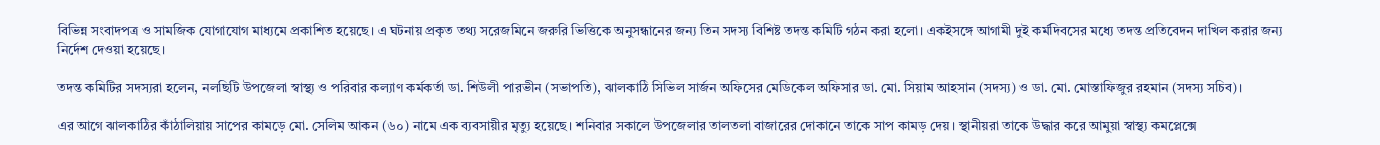বিভিন্ন সংবাদপত্র ও সামজিক যোগাযোগ মাধ্যমে প্রকাশিত হয়েছে। এ ঘটনায় প্রকৃত তথ্য সরেজমিনে জরুরি ভিত্তিকে অনুসন্ধানের জন্য তিন সদস্য বিশিষ্ট তদন্ত কমিটি গঠন করা হলো। একইসঙ্গে আগামী দুই কর্মদিবসের মধ্যে তদন্ত প্রতিবেদন দাখিল করার জন্য নির্দেশ দেওয়া হয়েছে।

তদন্ত কমিটির সদস্যরা হলেন, নলছিটি উপজেলা স্বাস্থ্য ও পরিবার কল্যাণ কর্মকর্তা ডা. শিউলী পারভীন (সভাপতি), ঝালকাঠি সিভিল সার্জন অফিসের মেডিকেল অফিসার ডা. মো. সিয়াম আহসান (সদস্য) ও ডা. মো. মোস্তাফিজুর রহমান (সদস্য সচিব)।

এর আগে ঝালকাঠির কাঁঠালিয়ায় সাপের কামড়ে মো. সেলিম আকন (৬০) নামে এক ব্যবসায়ীর মৃত্যু হয়েছে। শনিবার সকালে উপজেলার তালতলা বাজারের দোকানে তাকে সাপ কামড় দেয়। স্থানীয়রা তাকে উদ্ধার করে আমুয়া স্বাস্থ্য কমপ্লেক্সে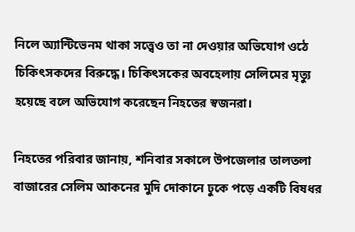নিলে অ্যান্টিভেনম থাকা সত্ত্বেও তা না দেওয়ার অভিযোগ ওঠে চিকিৎসকদের বিরুদ্ধে। চিকিৎসকের অবহেলায় সেলিমের মৃত্যু হয়েছে বলে অভিযোগ করেছেন নিহতের স্বজনরা।

নিহতের পরিবার জানায়, শনিবার সকালে উপজেলার তালতলা বাজারের সেলিম আকনের মুদি দোকানে ঢুকে পড়ে একটি বিষধর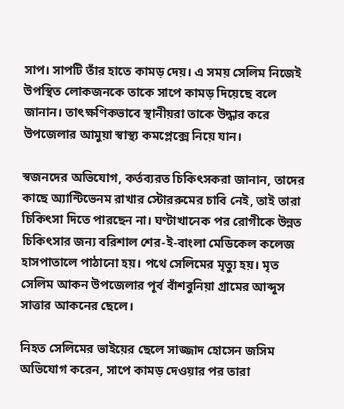সাপ। সাপটি তাঁর হাতে কামড় দেয়। এ সময় সেলিম নিজেই উপস্থিত লোকজনকে তাকে সাপে কামড় দিয়েছে বলে জানান। তাৎক্ষণিকভাবে স্থানীয়রা তাকে উদ্ধার করে উপজেলার আমুয়া স্বাস্থ্য কমপ্লেক্সে নিয়ে যান।

স্বজনদের অভিযোগ, কর্তব্যরত চিকিৎসকরা জানান, তাদের কাছে অ্যান্টিভেনম রাখার স্টোররুমের চাবি নেই, তাই তারা চিকিৎসা দিতে পারছেন না। ঘণ্টাখানেক পর রোগীকে উন্নত চিকিৎসার জন্য বরিশাল শের-ই-বাংলা মেডিকেল কলেজ হাসপাতালে পাঠানো হয়। পথে সেলিমের মৃত্যু হয়। মৃত সেলিম আকন উপজেলার পূর্ব বাঁশবুনিয়া গ্রামের আব্দুস সাত্তার আকনের ছেলে।

নিহত সেলিমের ভাইয়ের ছেলে সাজ্জাদ হোসেন জসিম অভিযোগ করেন, সাপে কামড় দেওয়ার পর তারা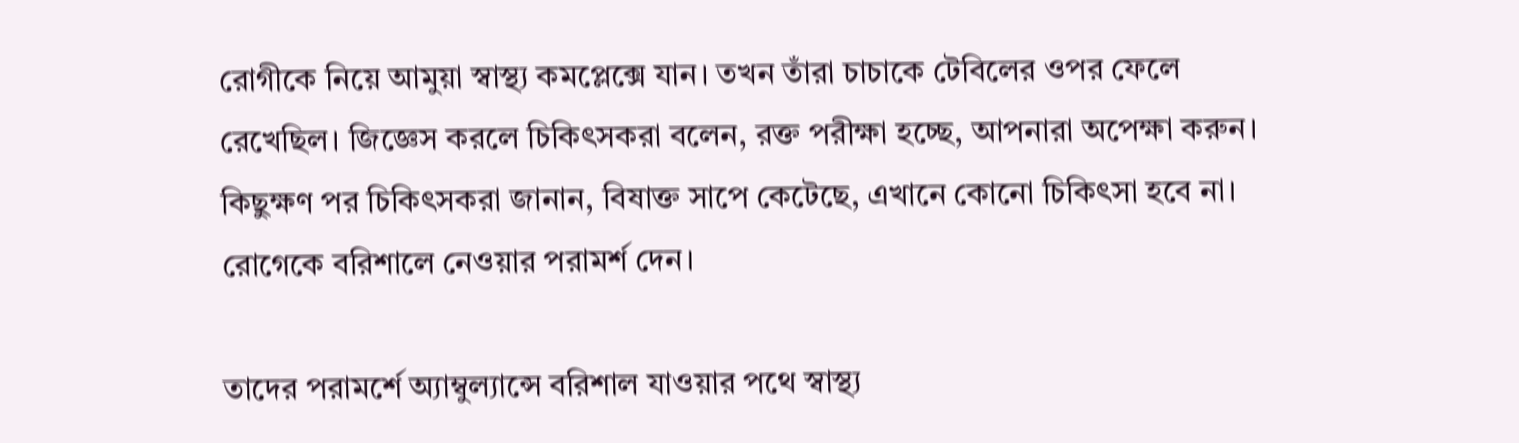রোগীকে নিয়ে আমুয়া স্বাস্থ্য কমপ্লেক্সে যান। তখন তাঁরা চাচাকে টেবিলের ওপর ফেলে রেখেছিল। জিজ্ঞেস করলে চিকিৎসকরা বলেন, রক্ত পরীক্ষা হচ্ছে, আপনারা অপেক্ষা করুন। কিছুক্ষণ পর চিকিৎসকরা জানান, বিষাক্ত সাপে কেটেছে, এখানে কোনো চিকিৎসা হবে না। রোগেকে বরিশালে নেওয়ার পরামর্শ দেন।

তাদের পরামর্শে অ্যাম্বুল্যান্সে বরিশাল যাওয়ার পথে স্বাস্থ্য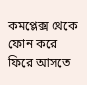কমপ্লেক্স থেকে ফোন করে ফিরে আসতে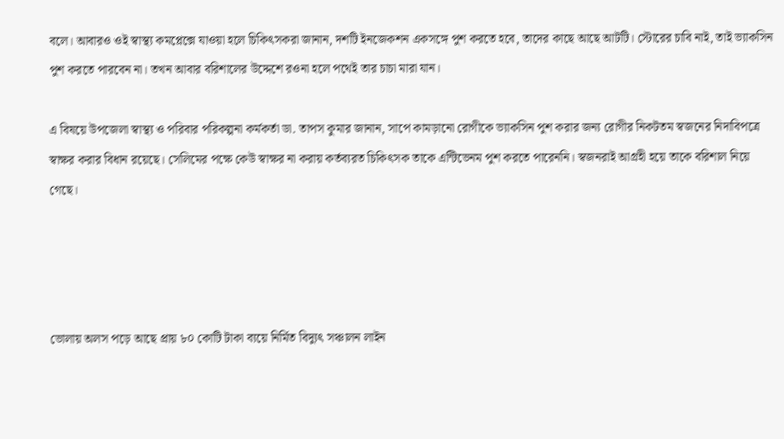বলে। আবারও ওই স্বাস্থ্য কমপ্লেক্সে যাওয়া হলে চিকিৎসকরা জানান, দশটি ইনজেকশন একসঙ্গে পুশ করতে হবে, তাদের কাছে আছে আটটি। স্টোরের চাবি নাই, তাই ভ্যাকসিন পুশ করতে পারবেন না। তখন আবার বরিশালের উদ্দেশে রওনা হলে পথেই তার চাচা মারা যান।

এ বিষয়ে উপজেলা স্বাস্থ্য ও পরিবার পরিকল্পনা কর্মকর্তা ডা. তাপস কুমার জানান, সাপে কামড়ানো রোগীকে ভ্যাকসিন পুশ করার জন্য রোগীর নিকটতম স্বজনের নিদাবিপত্রে স্বাক্ষর করার বিধান রয়েছে। সেলিমের পক্ষে কেউ স্বাক্ষর না করায় কর্তব্যরত চিকিৎসক তাকে এন্টিভেনম পুশ করতে পারেননি। স্বজনরাই আগ্রহী হয়ে তাকে বরিশাল নিয়ে গেছে।




ভোলায় অলস পড়ে আছে প্রায় ৮০ কোটি টাকা ব্যয়ে নির্মিত বিদ্যুৎ সঞ্চালন লাইন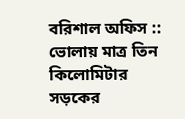বরিশাল অফিস :: ভোলায় মাত্র তিন কিলোমিটার সড়কের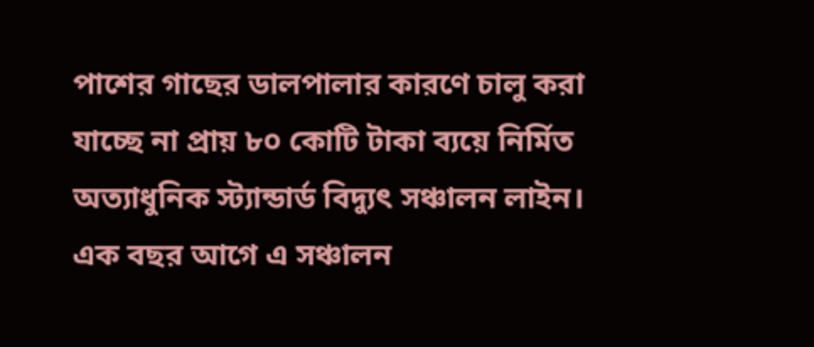পাশের গাছের ডালপালার কারণে চালু করা যাচ্ছে না প্রায় ৮০ কোটি টাকা ব্যয়ে নির্মিত অত্যাধুনিক স্ট্যান্ডার্ড বিদ্যুৎ সঞ্চালন লাইন। এক বছর আগে এ সঞ্চালন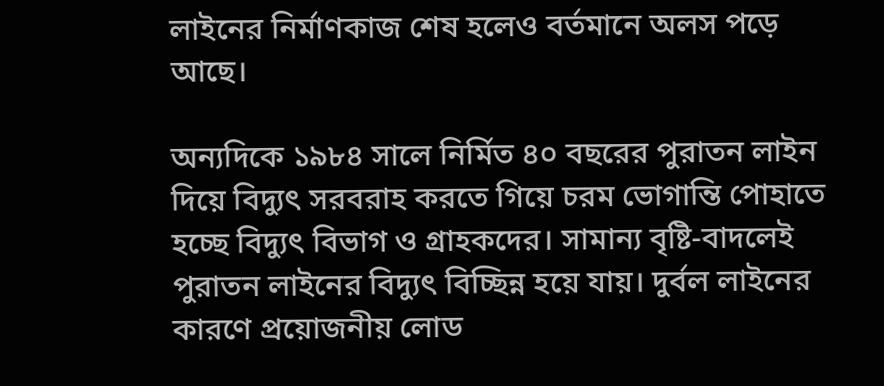লাইনের নির্মাণকাজ শেষ হলেও বর্তমানে অলস পড়ে আছে।

অন্যদিকে ১৯৮৪ সালে নির্মিত ৪০ বছরের পুরাতন লাইন দিয়ে বিদ্যুৎ সরবরাহ করতে গিয়ে চরম ভোগান্তি পোহাতে হচ্ছে বিদ্যুৎ বিভাগ ও গ্রাহকদের। সামান্য বৃষ্টি-বাদলেই পুরাতন লাইনের বিদ্যুৎ বিচ্ছিন্ন হয়ে যায়। দুর্বল লাইনের কারণে প্রয়োজনীয় লোড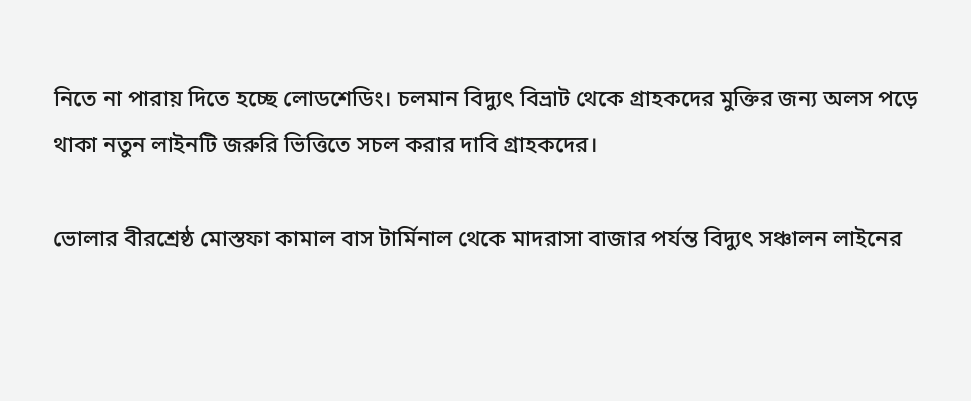নিতে না পারায় দিতে হচ্ছে লোডশেডিং। চলমান বিদ্যুৎ বিভ্রাট থেকে গ্রাহকদের মুক্তির জন্য অলস পড়ে থাকা নতুন লাইনটি জরুরি ভিত্তিতে সচল করার দাবি গ্রাহকদের।

ভোলার বীরশ্রেষ্ঠ মোস্তফা কামাল বাস টার্মিনাল থেকে মাদরাসা বাজার পর্যন্ত বিদ্যুৎ সঞ্চালন লাইনের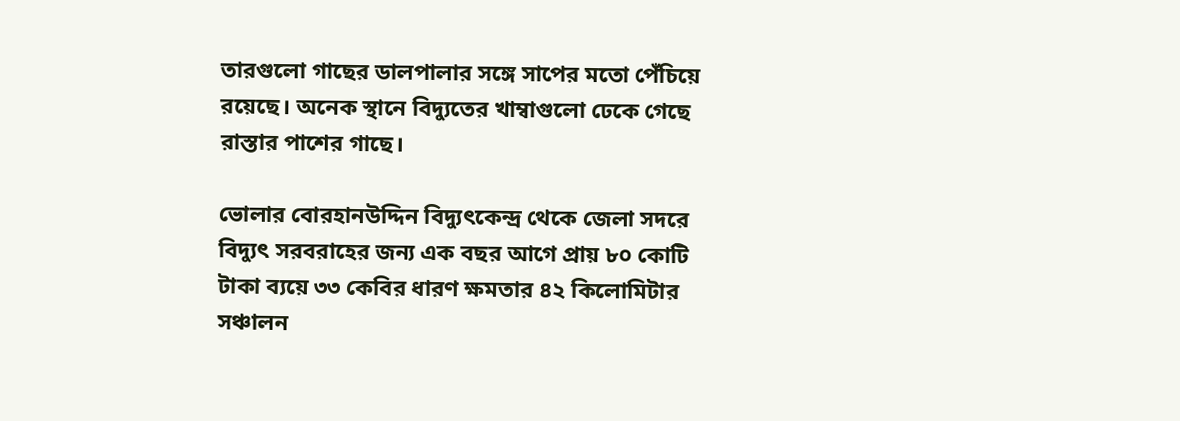তারগুলো গাছের ডালপালার সঙ্গে সাপের মতো পেঁচিয়ে রয়েছে। অনেক স্থানে বিদ্যুতের খাম্বাগুলো ঢেকে গেছে রাস্তার পাশের গাছে।

ভোলার বোরহানউদ্দিন বিদ্যুৎকেন্দ্র থেকে জেলা সদরে বিদ্যুৎ সরবরাহের জন্য এক বছর আগে প্রায় ৮০ কোটি টাকা ব্যয়ে ৩৩ কেবির ধারণ ক্ষমতার ৪২ কিলোমিটার সঞ্চালন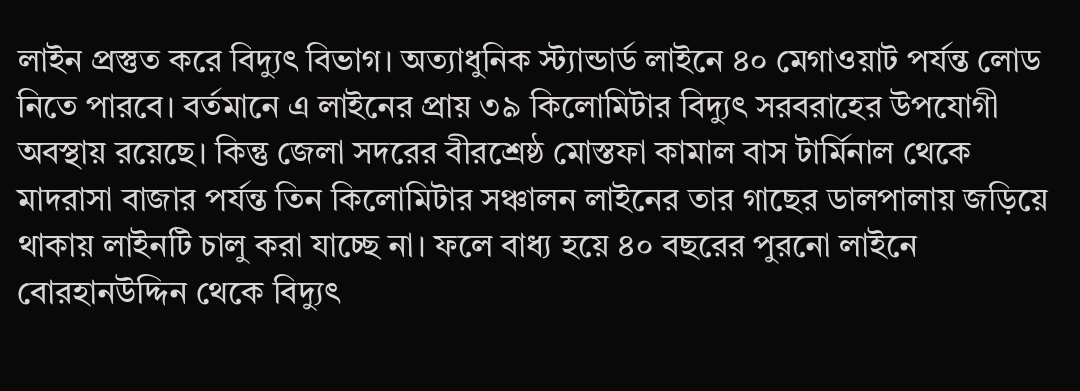লাইন প্রস্তুত করে বিদ্যুৎ বিভাগ। অত্যাধুনিক স্ট্যান্ডার্ড লাইনে ৪০ মেগাওয়াট পর্যন্ত লোড নিতে পারবে। বর্তমানে এ লাইনের প্রায় ৩৯ কিলোমিটার বিদ্যুৎ সরবরাহের উপযোগী অবস্থায় রয়েছে। কিন্তু জেলা সদরের বীরশ্রেষ্ঠ মোস্তফা কামাল বাস টার্মিনাল থেকে মাদরাসা বাজার পর্যন্ত তিন কিলোমিটার সঞ্চালন লাইনের তার গাছের ডালপালায় জড়িয়ে থাকায় লাইনটি চালু করা যাচ্ছে না। ফলে বাধ্য হয়ে ৪০ বছরের পুরনো লাইনে বোরহানউদ্দিন থেকে বিদ্যুৎ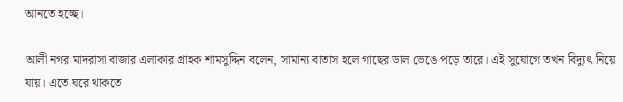আনতে হচ্ছে।

আলী নগর মাদরাসা বাজার এলাকার গ্রাহক শামসুদ্দিন বলেন, সামান্য বাতাস হলে গাছের ডাল ভেঙে পড়ে তারে। এই সুযোগে তখন বিদ্যুৎ নিয়ে যায়। এতে ঘরে থাকতে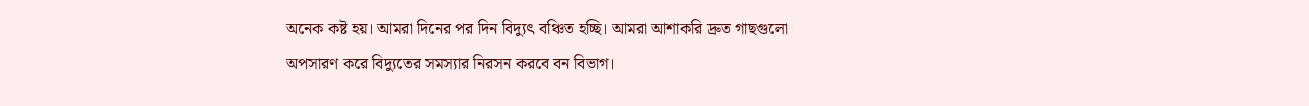অনেক কষ্ট হয়। আমরা দিনের পর দিন বিদ্যুৎ বঞ্চিত হচ্ছি। আমরা আশাকরি দ্রুত গাছগুলো অপসারণ করে বিদ্যুতের সমস্যার নিরসন করবে বন বিভাগ।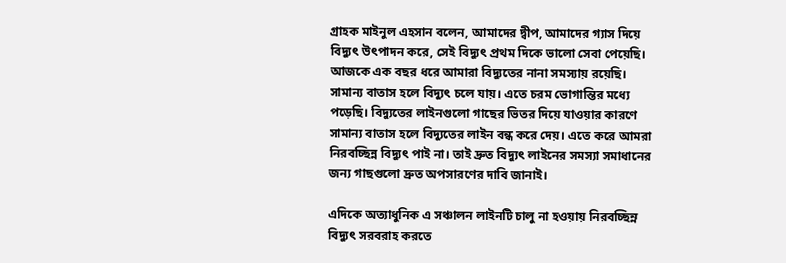গ্রাহক মাইনুল এহসান বলেন, আমাদের দ্বীপ, আমাদের গ্যাস দিয়ে বিদ্যুৎ উৎপাদন করে, সেই বিদ্যুৎ প্রথম দিকে ভালো সেবা পেয়েছি। আজকে এক বছর ধরে আমারা বিদ্যুতের নানা সমস্যায় রয়েছি। সামান্য বাতাস হলে বিদ্যুৎ চলে যায়। এতে চরম ভোগান্তির মধ্যে পড়েছি। বিদ্যুতের লাইনগুলো গাছের ভিতর দিয়ে যাওয়ার কারণে সামান্য বাতাস হলে বিদ্যুতের লাইন বন্ধ করে দেয়। এতে করে আমরা নিরবচ্ছিন্ন বিদ্যুৎ পাই না। তাই দ্রুত বিদ্যুৎ লাইনের সমস্যা সমাধানের জন্য গাছগুলো দ্রুত অপসারণের দাবি জানাই।

এদিকে অত্যাধুনিক এ সঞ্চালন লাইনটি চালু না হওয়ায় নিরবচ্ছিন্ন বিদ্যুৎ সরবরাহ করতে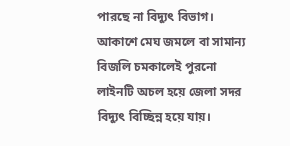পারছে না বিদ্যুৎ বিভাগ। আকাশে মেঘ জমলে বা সামান্য বিজলি চমকালেই পুরনো লাইনটি অচল হয়ে জেলা সদর বিদ্যুৎ বিচ্ছিন্ন হয়ে যায়।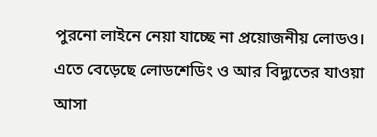পুরনো লাইনে নেয়া যাচ্ছে না প্রয়োজনীয় লোডও। এতে বেড়েছে লোডশেডিং ও আর বিদ্যুতের যাওয়া আসা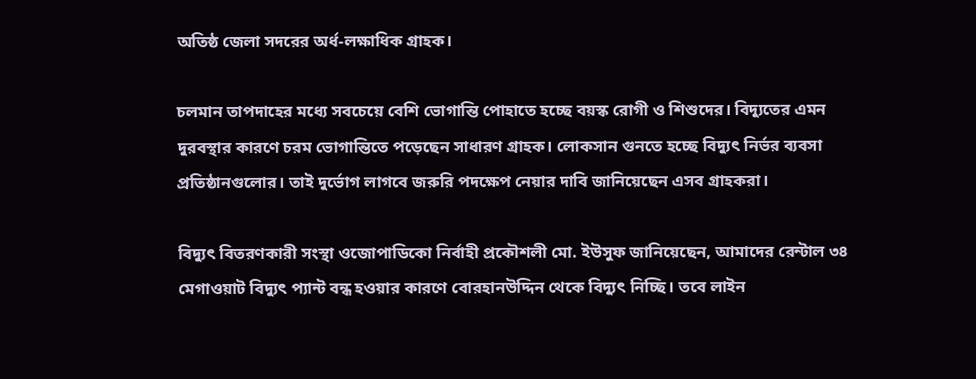অতিষ্ঠ জেলা সদরের অর্ধ-লক্ষাধিক গ্রাহক।

চলমান তাপদাহের মধ্যে সবচেয়ে বেশি ভোগান্তি পোহাতে হচ্ছে বয়স্ক রোগী ও শিশুদের। বিদ্যুতের এমন দুরবস্থার কারণে চরম ভোগান্তিতে পড়েছেন সাধারণ গ্রাহক। লোকসান গুনতে হচ্ছে বিদ্যুৎ নির্ভর ব্যবসা প্রতিষ্ঠানগুলোর। তাই দুর্ভোগ লাগবে জরুরি পদক্ষেপ নেয়ার দাবি জানিয়েছেন এসব গ্রাহকরা।

বিদ্যুৎ বিতরণকারী সংস্থা ওজোপাডিকো নির্বাহী প্রকৌশলী মো. ইউসুফ জানিয়েছেন, আমাদের রেন্টাল ৩৪ মেগাওয়াট বিদ্যুৎ প্যান্ট বন্ধ হওয়ার কারণে বোরহানউদ্দিন থেকে বিদ্যুৎ নিচ্ছি। তবে লাইন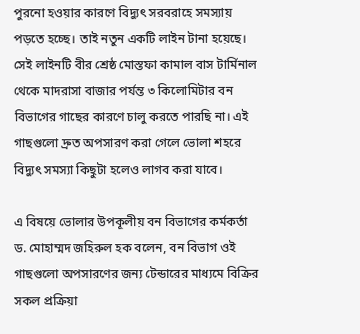পুরনো হওয়ার কারণে বিদ্যুৎ সরবরাহে সমস্যায় পড়তে হচ্ছে। তাই নতুন একটি লাইন টানা হয়েছে। সেই লাইনটি বীর শ্রেষ্ঠ মোস্তফা কামাল বাস টার্মিনাল থেকে মাদরাসা বাজার পর্যন্ত ৩ কিলোমিটার বন বিভাগের গাছের কারণে চালু করতে পারছি না। এই গাছগুলো দ্রুত অপসারণ করা গেলে ভোলা শহরে বিদ্যুৎ সমস্যা কিছুটা হলেও লাগব করা যাবে।

এ বিষয়ে ভোলার উপকূলীয় বন বিভাগের কর্মকর্তা ড. মোহাম্মদ জহিরুল হক বলেন, বন বিভাগ ওই গাছগুলো অপসারণের জন্য টেন্ডারের মাধ্যমে বিক্রির সকল প্রক্রিয়া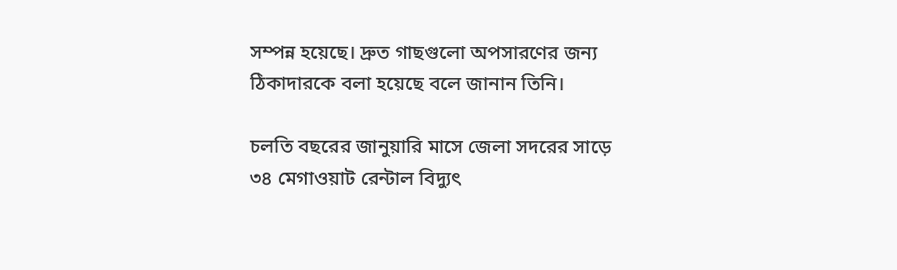সম্পন্ন হয়েছে। দ্রুত গাছগুলো অপসারণের জন্য ঠিকাদারকে বলা হয়েছে বলে জানান তিনি।

চলতি বছরের জানুয়ারি মাসে জেলা সদরের সাড়ে ৩৪ মেগাওয়াট রেন্টাল বিদ্যুৎ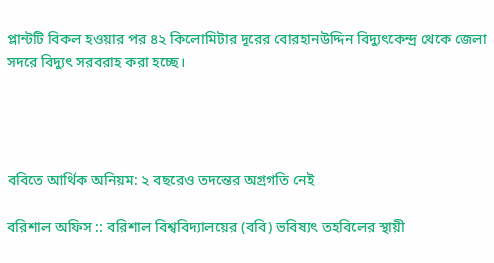প্লান্টটি বিকল হওয়ার পর ৪২ কিলোমিটার দূরের বোরহানউদ্দিন বিদ্যুৎকেন্দ্র থেকে জেলা সদরে বিদ্যুৎ সরবরাহ করা হচ্ছে।




ববিতে আর্থিক অনিয়ম: ২ বছরেও তদন্তের অগ্রগতি নেই

বরিশাল অফিস :: বরিশাল বিশ্ববিদ্যালয়ের (ববি) ভবিষ্যৎ তহবিলের স্থায়ী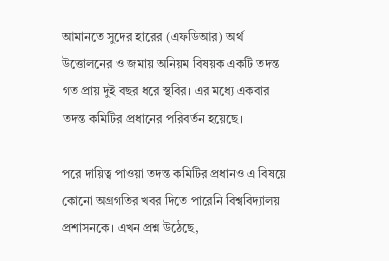আমানতে সুদের হারের (এফডিআর) অর্থ উত্তোলনের ও জমায় অনিয়ম বিষয়ক একটি তদন্ত গত প্রায় দুই বছর ধরে স্থবির। এর মধ্যে একবার তদন্ত কমিটির প্রধানের পরিবর্তন হয়েছে।

পরে দায়িত্ব পাওয়া তদন্ত কমিটির প্রধানও এ বিষয়ে কোনো অগ্রগতির খবর দিতে পারেনি বিশ্ববিদ্যালয় প্রশাসনকে। এখন প্রশ্ন উঠেছে,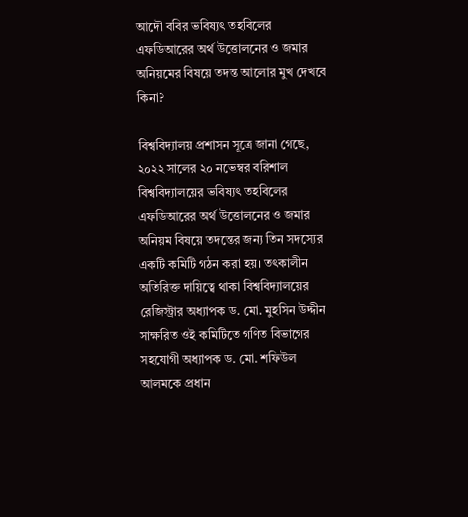আদৌ ববির ভবিষ্যৎ তহবিলের এফডিআরের অর্থ উত্তোলনের ও জমার অনিয়মের বিষয়ে তদন্ত আলোর মুখ দেখবে কিনা?

বিশ্ববিদ্যালয় প্রশাসন সূত্রে জানা গেছে, ২০২২ সালের ২০ নভেম্বর বরিশাল বিশ্ববিদ্যালয়ের ভবিষ্যৎ তহবিলের এফডিআরের অর্থ উত্তোলনের ও জমার অনিয়ম বিষয়ে তদন্তের জন্য তিন সদস্যের একটি কমিটি গঠন করা হয়। তৎকালীন অতিরিক্ত দায়িত্বে থাকা বিশ্ববিদ্যালয়ের রেজিস্ট্রার অধ্যাপক ড. মো. মুহসিন উদ্দীন সাক্ষরিত ওই কমিটিতে গণিত বিভাগের সহযোগী অধ্যাপক ড. মো. শফিউল আলমকে প্রধান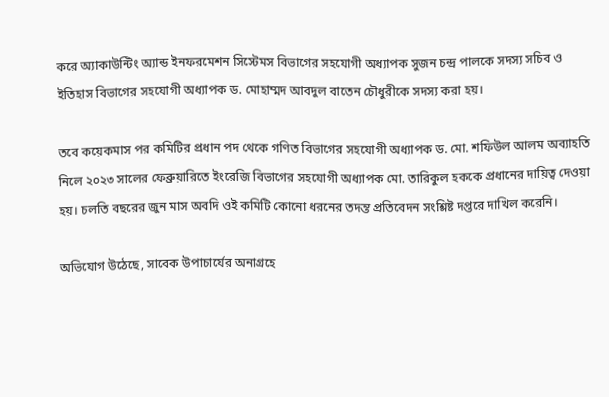করে অ্যাকাউন্টিং অ্যান্ড ইনফরমেশন সিস্টেমস বিভাগের সহযোগী অধ্যাপক সুজন চন্দ্র পালকে সদস্য সচিব ও ইতিহাস বিভাগের সহযোগী অধ্যাপক ড. মোহাম্মদ আবদুল বাতেন চৌধুরীকে সদস্য করা হয়।

তবে কয়েকমাস পর কমিটির প্রধান পদ থেকে গণিত বিভাগের সহযোগী অধ্যাপক ড. মো. শফিউল আলম অব্যাহতি নিলে ২০২৩ সালের ফেব্রুয়ারিতে ইংরেজি বিভাগের সহযোগী অধ্যাপক মো. তারিকুল হককে প্রধানের দায়িত্ব দেওয়া হয়। চলতি বছরের জুন মাস অবদি ওই কমিটি কোনো ধরনের তদন্ত প্রতিবেদন সংশ্লিষ্ট দপ্তরে দাখিল করেনি।

অভিযোগ উঠেছে, সাবেক উপাচার্যের অনাগ্রহে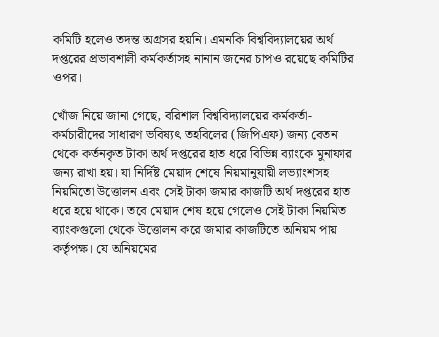কমিটি হলেও তদন্ত অগ্রসর হয়নি। এমনকি বিশ্ববিদ্যালয়ের অর্থ দপ্তরের প্রভাবশালী কর্মকর্তাসহ নানান জনের চাপও রয়েছে কমিটির ওপর।

খোঁজ নিয়ে জানা গেছে, বরিশাল বিশ্ববিদ্যালয়ের কর্মকর্তা-কর্মচারীদের সাধারণ ভবিষ্যৎ তহবিলের (জিপিএফ) জন্য বেতন থেকে কর্তনকৃত টাকা অর্থ দপ্তরের হাত ধরে বিভিন্ন ব্যাংকে মুনাফার জন্য রাখা হয়। যা নির্দিষ্ট মেয়াদ শেষে নিয়মানুযায়ী লভ্যাংশসহ নিয়মিতো উত্তোলন এবং সেই টাকা জমার কাজটি অর্থ দপ্তরের হাত ধরে হয়ে থাকে। তবে মেয়াদ শেষ হয়ে গেলেও সেই টাকা নিয়মিত ব্যাংকগুলো থেকে উত্তোলন করে জমার কাজটিতে অনিয়ম পায় কর্তৃপক্ষ। যে অনিয়মের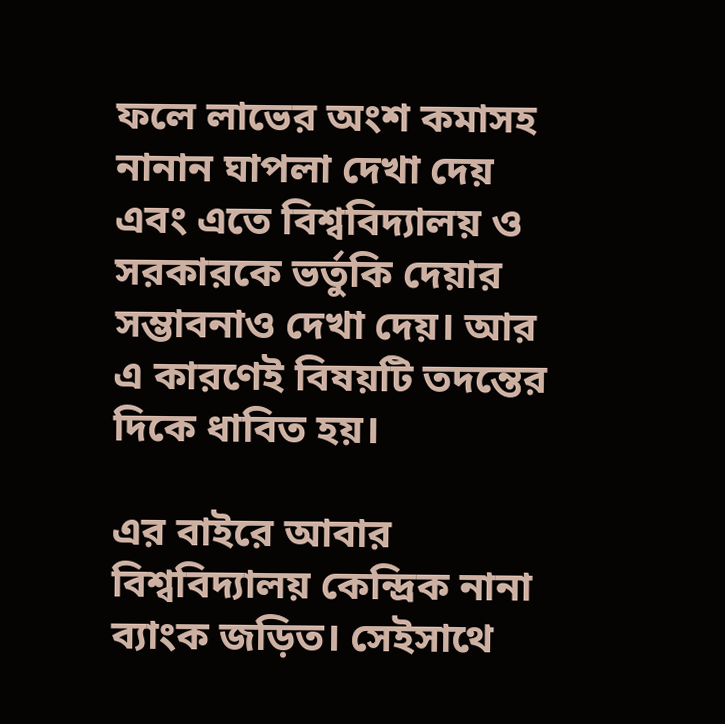ফলে লাভের অংশ কমাসহ নানান ঘাপলা দেখা দেয় এবং এতে বিশ্ববিদ্যালয় ও সরকারকে ভর্তুকি দেয়ার সম্ভাবনাও দেখা দেয়। আর এ কারণেই বিষয়টি তদন্তের দিকে ধাবিত হয়।

এর বাইরে আবার বিশ্ববিদ্যালয় কেন্দ্রিক নানা ব্যাংক জড়িত। সেইসাথে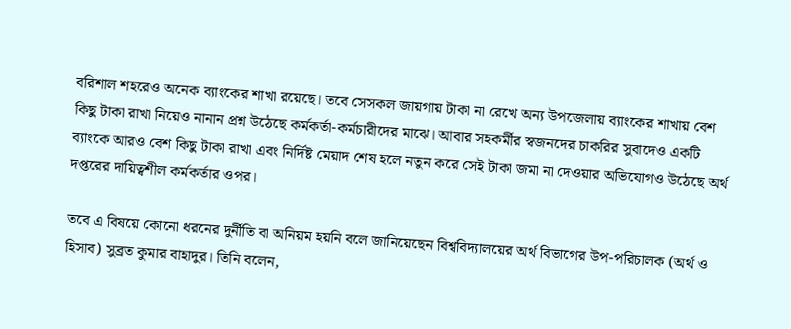বরিশাল শহরেও অনেক ব্যাংকের শাখা রয়েছে। তবে সেসকল জায়গায় টাকা না রেখে অন্য উপজেলায় ব্যাংকের শাখায় বেশ কিছু টাকা রাখা নিয়েও নানান প্রশ্ন উঠেছে কর্মকর্তা-কর্মচারীদের মাঝে। আবার সহকর্মীর স্বজনদের চাকরির সুবাদেও একটি ব্যাংকে আরও বেশ কিছু টাকা রাখা এবং নির্দিষ্ট মেয়াদ শেষ হলে নতুন করে সেই টাকা জমা না দেওয়ার অভিযোগও উঠেছে অর্থ দপ্তরের দায়িত্বশীল কর্মকর্তার ওপর।

তবে এ বিষয়ে কোনো ধরনের দুর্নীতি বা অনিয়ম হয়নি বলে জানিয়েছেন বিশ্ববিদ্যালয়ের অর্থ বিভাগের উপ-পরিচালক (অর্থ ও হিসাব) সুব্রত কুমার বাহাদুর। তিনি বলেন,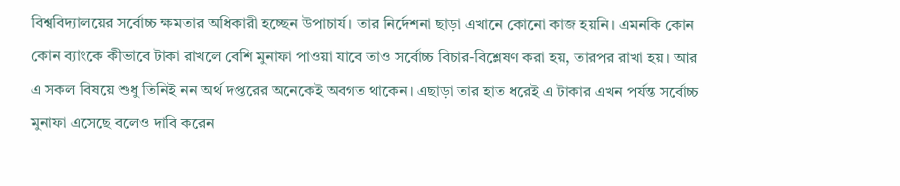বিশ্ববিদ্যালয়ের সর্বোচ্চ ক্ষমতার অধিকারী হচ্ছেন উপাচার্য। তার নির্দেশনা ছাড়া এখানে কোনো কাজ হয়নি। এমনকি কোন কোন ব্যাংকে কীভাবে টাকা রাখলে বেশি মুনাফা পাওয়া যাবে তাও সর্বোচ্চ বিচার-বিশ্লেষণ করা হয়, তারপর রাখা হয়। আর এ সকল বিষয়ে শুধু তিনিই নন অর্থ দপ্তরের অনেকেই অবগত থাকেন। এছাড়া তার হাত ধরেই এ টাকার এখন পর্যন্ত সর্বোচ্চ মুনাফা এসেছে বলেও দাবি করেন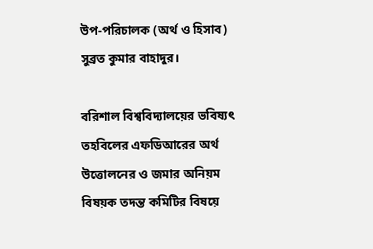উপ-পরিচালক (অর্থ ও হিসাব) সুব্রত কুমার বাহাদুর।

বরিশাল বিশ্ববিদ্যালয়ের ভবিষ্যৎ তহবিলের এফডিআরের অর্থ উত্তোলনের ও জমার অনিয়ম বিষয়ক তদন্ত কমিটির বিষয়ে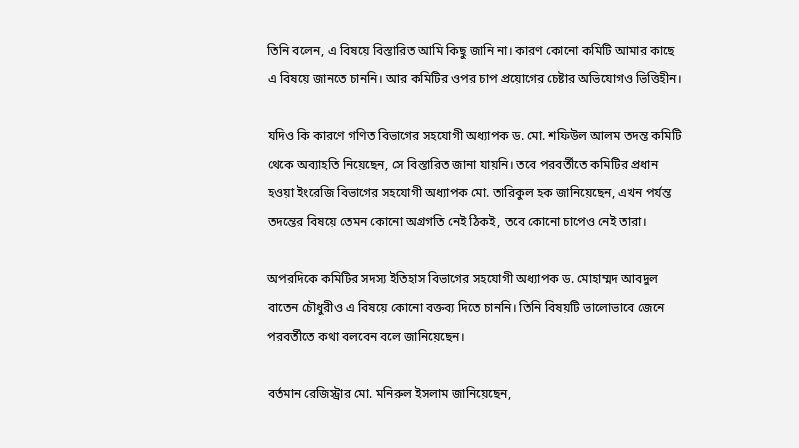তিনি বলেন, এ বিষয়ে বিস্তারিত আমি কিছু জানি না। কারণ কোনো কমিটি আমার কাছে এ বিষয়ে জানতে চাননি। আর কমিটির ওপর চাপ প্রয়োগের চেষ্টার অভিযোগও ভিত্তিহীন।

যদিও কি কারণে গণিত বিভাগের সহযোগী অধ্যাপক ড. মো. শফিউল আলম তদন্ত কমিটি থেকে অব্যাহতি নিয়েছেন, সে বিস্তারিত জানা যায়নি। তবে পরবর্তীতে কমিটির প্রধান হওয়া ইংরেজি বিভাগের সহযোগী অধ্যাপক মো. তারিকুল হক জানিয়েছেন, এখন পর্যন্ত তদন্তের বিষয়ে তেমন কোনো অগ্রগতি নেই ঠিকই, তবে কোনো চাপেও নেই তারা।

অপরদিকে কমিটির সদস্য ইতিহাস বিভাগের সহযোগী অধ্যাপক ড. মোহাম্মদ আবদুল বাতেন চৌধুরীও এ বিষয়ে কোনো বক্তব্য দিতে চাননি। তিনি বিষয়টি ভালোভাবে জেনে পরবর্তীতে কথা বলবেন বলে জানিয়েছেন।

বর্তমান রেজিস্ট্রার মো. মনিরুল ইসলাম জানিয়েছেন,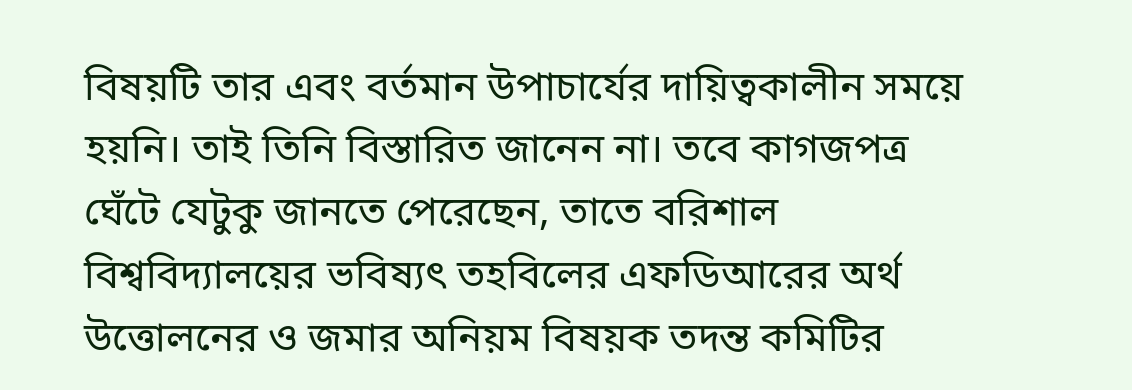বিষয়টি তার এবং বর্তমান উপাচার্যের দায়িত্বকালীন সময়ে হয়নি। তাই তিনি বিস্তারিত জানেন না। তবে কাগজপত্র ঘেঁটে যেটুকু জানতে পেরেছেন, তাতে বরিশাল বিশ্ববিদ্যালয়ের ভবিষ্যৎ তহবিলের এফডিআরের অর্থ উত্তোলনের ও জমার অনিয়ম বিষয়ক তদন্ত কমিটির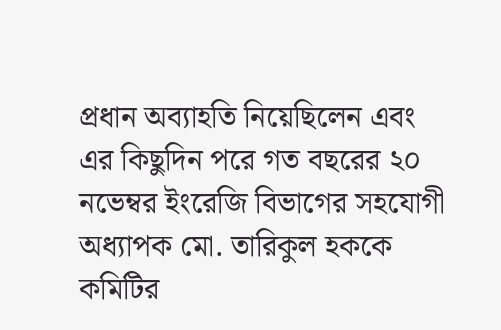প্রধান অব্যাহতি নিয়েছিলেন এবং এর কিছুদিন পরে গত বছরের ২০ নভেম্বর ইংরেজি বিভাগের সহযোগী অধ্যাপক মো. তারিকুল হককে কমিটির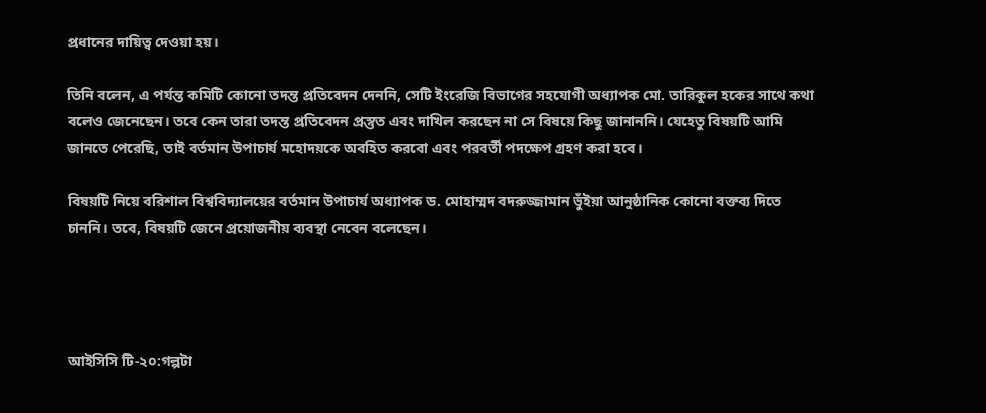প্রধানের দায়িত্ব দেওয়া হয়।

তিনি বলেন, এ পর্যন্ত কমিটি কোনো তদন্ত প্রতিবেদন দেননি, সেটি ইংরেজি বিভাগের সহযোগী অধ্যাপক মো. তারিকুল হকের সাথে কথা বলেও জেনেছেন। তবে কেন তারা তদন্ত প্রতিবেদন প্রস্তুত এবং দাখিল করছেন না সে বিষয়ে কিছু জানাননি। যেহেতু বিষয়টি আমি জানতে পেরেছি, তাই বর্তমান উপাচার্য মহোদয়কে অবহিত করবো এবং পরবর্তী পদক্ষেপ গ্রহণ করা হবে।

বিষয়টি নিয়ে বরিশাল বিশ্ববিদ্যালয়ের বর্তমান উপাচার্য অধ্যাপক ড. মোহাম্মদ বদরুজ্জামান ভুঁইয়া আনুষ্ঠানিক কোনো বক্তব্য দিতে চাননি। তবে, বিষয়টি জেনে প্রয়োজনীয় ব্যবস্থা নেবেন বলেছেন।




আইসিসি টি-২০:গল্পটা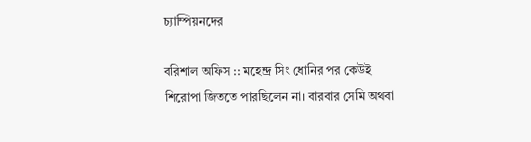চ্যাম্পিয়নদের

বরিশাল অফিস :: মহেন্দ্র সিং ধোনির পর কেউই শিরোপা জিততে পারছিলেন না। বারবার সেমি অথবা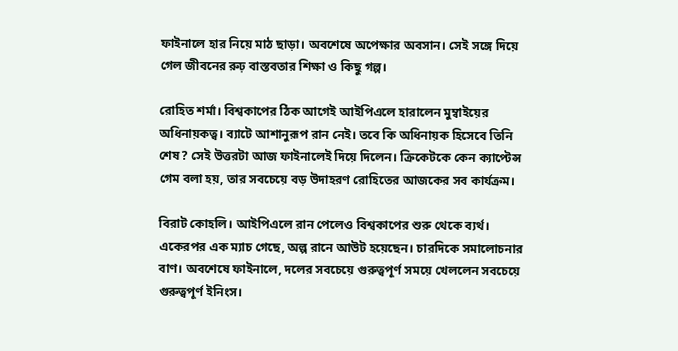ফাইনালে হার নিয়ে মাঠ ছাড়া। অবশেষে অপেক্ষার অবসান। সেই সঙ্গে দিয়ে গেল জীবনের রুঢ় বাস্তবতার শিক্ষা ও কিছু গল্প।

রোহিত শর্মা। বিশ্বকাপের ঠিক আগেই আইপিএলে হারালেন মুম্বাইয়ের অধিনায়কত্ব। ব্যাটে আশানুরূপ রান নেই। তবে কি অধিনায়ক হিসেবে তিনি শেষ? সেই উত্তরটা আজ ফাইনালেই দিয়ে দিলেন। ক্রিকেটকে কেন ক্যাপ্টেন্স গেম বলা হয়, তার সবচেয়ে বড় উদাহরণ রোহিতের আজকের সব কার্যক্রম।

বিরাট কোহলি। আইপিএলে রান পেলেও বিশ্বকাপের শুরু থেকে ব্যর্থ। একেরপর এক ম্যাচ গেছে, অল্প রানে আউট হয়েছেন। চারদিকে সমালোচনার বাণ। অবশেষে ফাইনালে, দলের সবচেয়ে গুরুত্বপূর্ণ সময়ে খেললেন সবচেয়ে গুরুত্বপূর্ণ ইনিংস।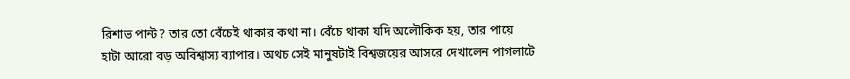রিশাভ পান্ট? তার তো বেঁচেই থাকার কথা না। বেঁচে থাকা যদি অলৌকিক হয়, তার পায়ে হাটা আরো বড় অবিশ্বাস্য ব্যাপার। অথচ সেই মানুষটাই বিশ্বজয়ের আসরে দেখালেন পাগলাটে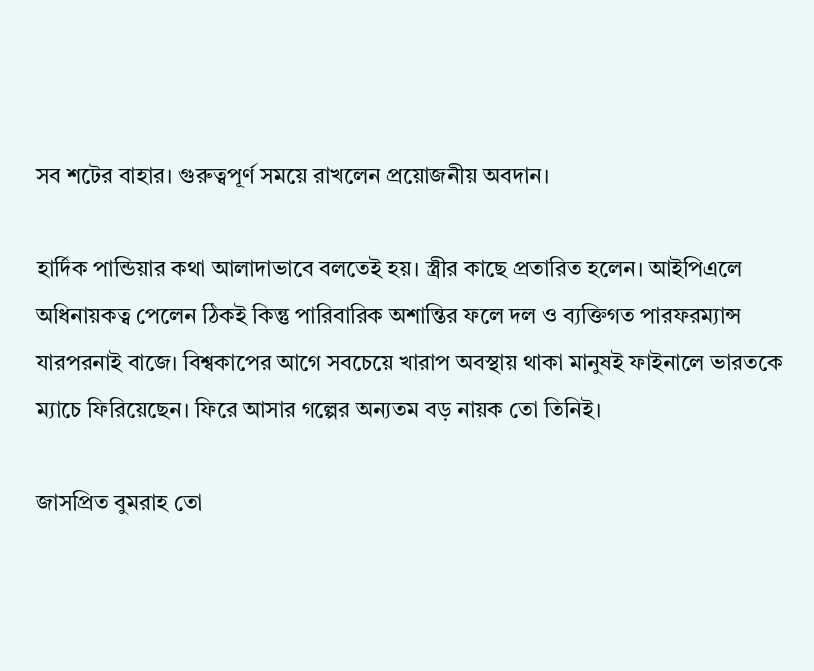সব শটের বাহার। গুরুত্বপূর্ণ সময়ে রাখলেন প্রয়োজনীয় অবদান।

হার্দিক পান্ডিয়ার কথা আলাদাভাবে বলতেই হয়। স্ত্রীর কাছে প্রতারিত হলেন। আইপিএলে অধিনায়কত্ব পেলেন ঠিকই কিন্তু পারিবারিক অশান্তির ফলে দল ও ব্যক্তিগত পারফরম্যান্স যারপরনাই বাজে। বিশ্বকাপের আগে সবচেয়ে খারাপ অবস্থায় থাকা মানুষই ফাইনালে ভারতকে ম্যাচে ফিরিয়েছেন। ফিরে আসার গল্পের অন্যতম বড় নায়ক তো তিনিই।

জাসপ্রিত বুমরাহ তো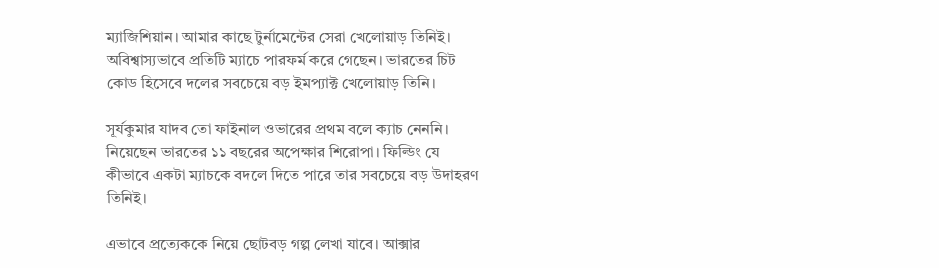ম্যাজিশিয়ান। আমার কাছে টুর্নামেন্টের সেরা খেলোয়াড় তিনিই। অবিশ্বাস্যভাবে প্রতিটি ম্যাচে পারফর্ম করে গেছেন। ভারতের চিট কোড হিসেবে দলের সবচেয়ে বড় ইমপ্যাক্ট খেলোয়াড় তিনি।

সূর্যকুমার যাদব তো ফাইনাল ওভারের প্রথম বলে ক্যাচ নেননি। নিয়েছেন ভারতের ১১ বছরের অপেক্ষার শিরোপা। ফিল্ডিং যে কীভাবে একটা ম্যাচকে বদলে দিতে পারে তার সবচেয়ে বড় উদাহরণ তিনিই।

এভাবে প্রত্যেককে নিয়ে ছোটবড় গল্প লেখা যাবে। আক্সার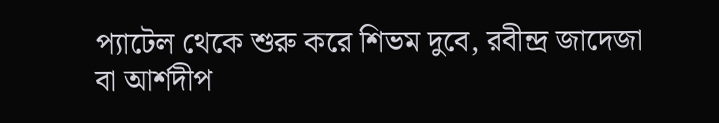প্যাটেল থেকে শুরু করে শিভম দুবে, রবীন্দ্র জাদেজা বা আর্শদীপ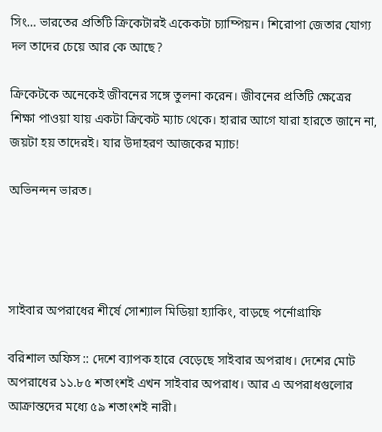সিং… ভারতের প্রতিটি ক্রিকেটারই একেকটা চ্যাম্পিয়ন। শিরোপা জেতার যোগ্য দল তাদের চেয়ে আর কে আছে?

ক্রিকেটকে অনেকেই জীবনের সঙ্গে তুলনা করেন। জীবনের প্রতিটি ক্ষেত্রের শিক্ষা পাওয়া যায় একটা ক্রিকেট ম্যাচ থেকে। হারার আগে যারা হারতে জানে না, জয়টা হয় তাদেরই। যার উদাহরণ আজকের ম্যাচ!

অভিনন্দন ভারত।




সাইবার অপরাধের শীর্ষে সোশ্যাল মিডিয়া হ্যাকিং, বাড়ছে পর্নোগ্রাফি

বরিশাল অফিস :: দেশে ব্যাপক হারে বেড়েছে সাইবার অপরাধ। দেশের মোট অপরাধের ১১.৮৫ শতাংশই এখন সাইবার অপরাধ। আর এ অপরাধগুলোর আক্রান্তদের মধ্যে ৫৯ শতাংশই নারী।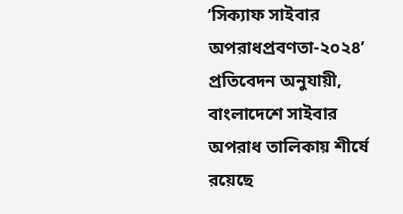‘সিক্যাফ সাইবার অপরাধপ্রবণতা-২০২৪’ প্রতিবেদন অনুযায়ী, বাংলাদেশে সাইবার অপরাধ তালিকায় শীর্ষে রয়েছে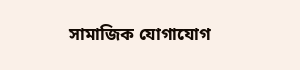সামাজিক যোগাযোগ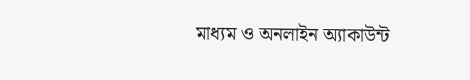মাধ্যম ও অনলাইন অ্যাকাউন্ট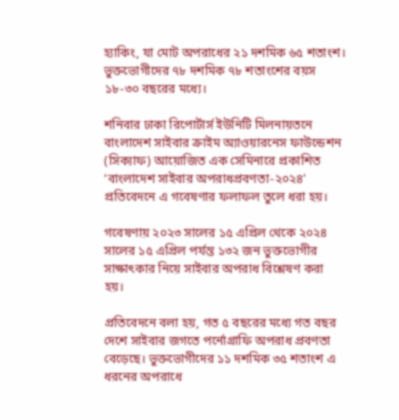হ্যাকিং, যা মোট অপরাধের ২১ দশমিক ৬৫ শতাংশ। ভুক্তভোগীদের ৭৮ দশমিক ৭৮ শতাংশের বয়স ১৮-৩০ বছরের মধ্যে।

শনিবার ঢাকা রিপোর্টার্স ইউনিটি মিলনায়তনে বাংলাদেশ সাইবার ক্রাইম অ্যাওয়ারনেস ফাউন্ডেশন (সিক্যাফ) আয়োজিত এক সেমিনারে প্রকাশিত ‘বাংলাদেশ সাইবার অপরাধপ্রবণতা-২০২৪’ প্রতিবেদনে এ গবেষণার ফলাফল তুলে ধরা হয়।

গবেষণায় ২০২৩ সালের ১৫ এপ্রিল থেকে ২০২৪ সালের ১৫ এপ্রিল পর্যন্ত ১৩২ জন ভুক্তভোগীর সাক্ষাৎকার নিয়ে সাইবার অপরাধ বিশ্লেষণ করা হয়।

প্রতিবেদনে বলা হয়, গত ৫ বছরের মধ্যে গত বছর দেশে সাইবার জগতে পর্নোগ্রাফি অপরাধ প্রবণতা বেড়েছে। ভুক্তভোগীদের ১১ দশমিক ৩৫ শতাংশ এ ধরনের অপরাধে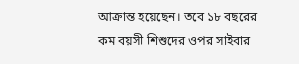আক্রান্ত হয়েছেন। তবে ১৮ বছরের কম বয়সী শিশুদের ওপর সাইবার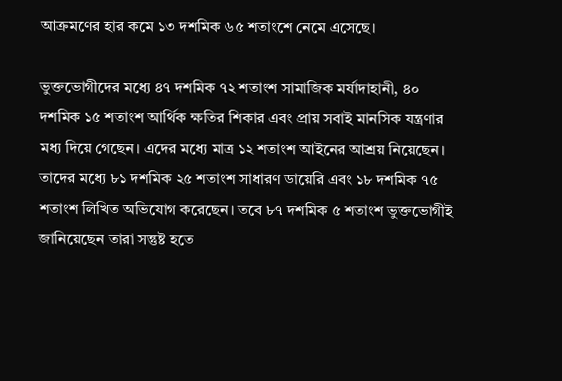আক্রমণের হার কমে ১৩ দশমিক ৬৫ শতাংশে নেমে এসেছে।

ভুক্তভোগীদের মধ্যে ৪৭ দশমিক ৭২ শতাংশ সামাজিক মর্যাদাহানী, ৪০ দশমিক ১৫ শতাংশ আর্থিক ক্ষতির শিকার এবং প্রায় সবাই মানসিক যন্ত্রণার মধ্য দিয়ে গেছেন। এদের মধ্যে মাত্র ১২ শতাংশ আইনের আশ্রয় নিয়েছেন। তাদের মধ্যে ৮১ দশমিক ২৫ শতাংশ সাধারণ ডায়েরি এবং ১৮ দশমিক ৭৫ শতাংশ লিখিত অভিযোগ করেছেন। তবে ৮৭ দশমিক ৫ শতাংশ ভুক্তভোগীই জানিয়েছেন তারা সন্তুষ্ট হতে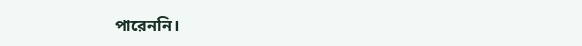পারেননি।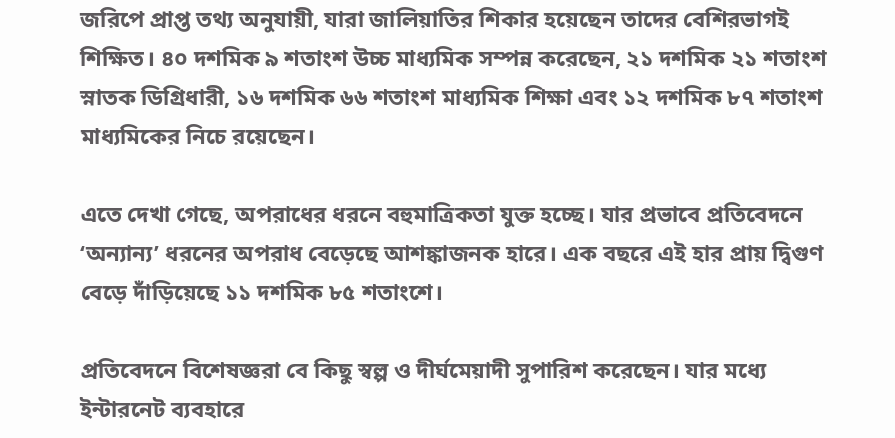জরিপে প্রাপ্ত তথ্য অনুযায়ী, যারা জালিয়াতির শিকার হয়েছেন তাদের বেশিরভাগই শিক্ষিত। ৪০ দশমিক ৯ শতাংশ উচ্চ মাধ্যমিক সম্পন্ন করেছেন, ২১ দশমিক ২১ শতাংশ স্নাতক ডিগ্রিধারী, ১৬ দশমিক ৬৬ শতাংশ মাধ্যমিক শিক্ষা এবং ১২ দশমিক ৮৭ শতাংশ মাধ্যমিকের নিচে রয়েছেন।

এতে দেখা গেছে, অপরাধের ধরনে বহুমাত্রিকতা যুক্ত হচ্ছে। যার প্রভাবে প্রতিবেদনে ‘অন্যান্য’ ধরনের অপরাধ বেড়েছে আশঙ্কাজনক হারে। এক বছরে এই হার প্রায় দ্বিগুণ বেড়ে দাঁড়িয়েছে ১১ দশমিক ৮৫ শতাংশে।

প্রতিবেদনে বিশেষজ্ঞরা বে কিছু স্বল্প ও দীর্ঘমেয়াদী সুপারিশ করেছেন। যার মধ্যে ইন্টারনেট ব্যবহারে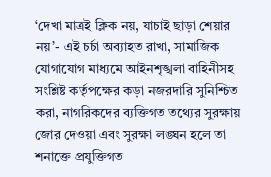‘দেখা মাত্রই ক্লিক নয়, যাচাই ছাড়া শেয়ার নয়’- এই চর্চা অব্যাহত রাখা, সামাজিক যোগাযোগ মাধ্যমে আইনশৃঙ্খলা বাহিনীসহ সংশ্লিষ্ট কর্তৃপক্ষের কড়া নজরদারি সুনিশ্চিত করা, নাগরিকদের ব্যক্তিগত তথ্যের সুরক্ষায় জোর দেওয়া এবং সুরক্ষা লঙ্ঘন হলে তা শনাক্তে প্রযুক্তিগত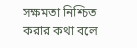সক্ষমতা নিশ্চিত করার কথা বলে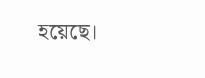হয়েছে।